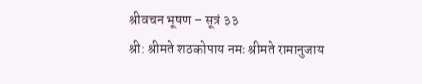श्रीवचन भूषण – सूत्रं ३३
श्री: श्रीमते शठकोपाय नमः श्रीमते रामानुजाय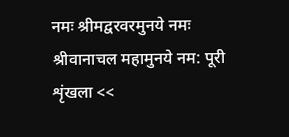नमः श्रीमद्वरवरमुनये नमः श्रीवानाचल महामुनये नम: पूरी शृंखला <<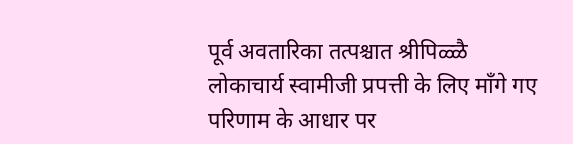पूर्व अवतारिका तत्पश्चात श्रीपिळ्ळै लोकाचार्य स्वामीजी प्रपत्ती के लिए माँगे गए परिणाम के आधार पर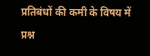प्रतिबंधों की कमी के विषय में प्रश्न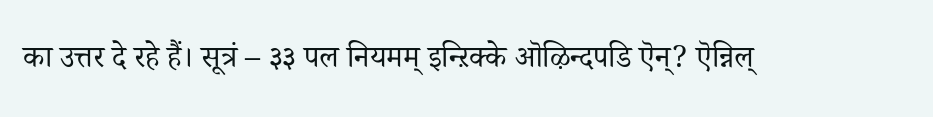का उत्तर दे रहे हैं। सूत्रं – ३३ पल नियमम् इन्ऱिक्के ऒऴिन्दपडि ऎन्? ऎन्निल्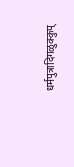धर्मपुत्रादिगळुक्कुप्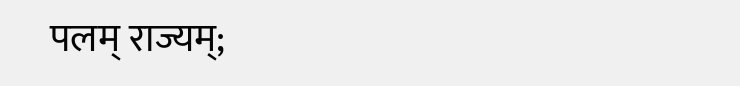पलम् राज्यम्;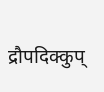द्रौपदिक्कुप्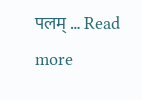पलम् … Read more